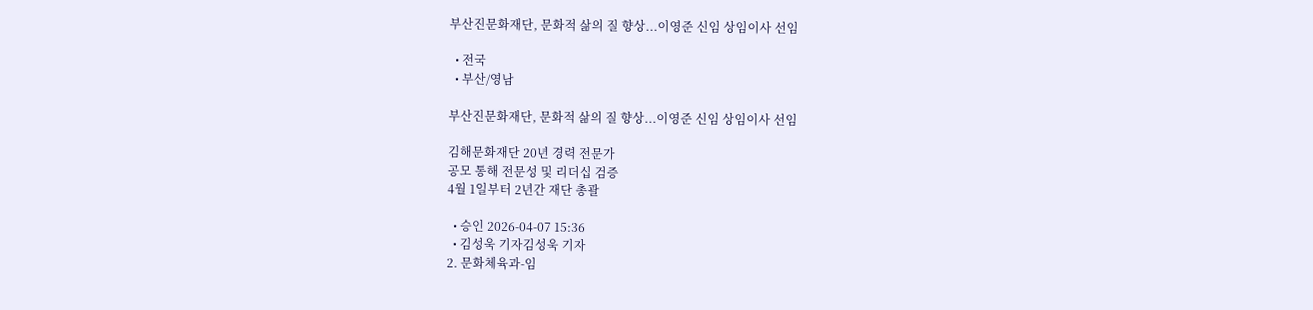부산진문화재단, 문화적 삶의 질 향상...이영준 신임 상임이사 선임

  • 전국
  • 부산/영남

부산진문화재단, 문화적 삶의 질 향상...이영준 신임 상임이사 선임

김해문화재단 20년 경력 전문가
공모 통해 전문성 및 리더십 검증
4월 1일부터 2년간 재단 총괄

  • 승인 2026-04-07 15:36
  • 김성욱 기자김성욱 기자
2. 문화체육과-임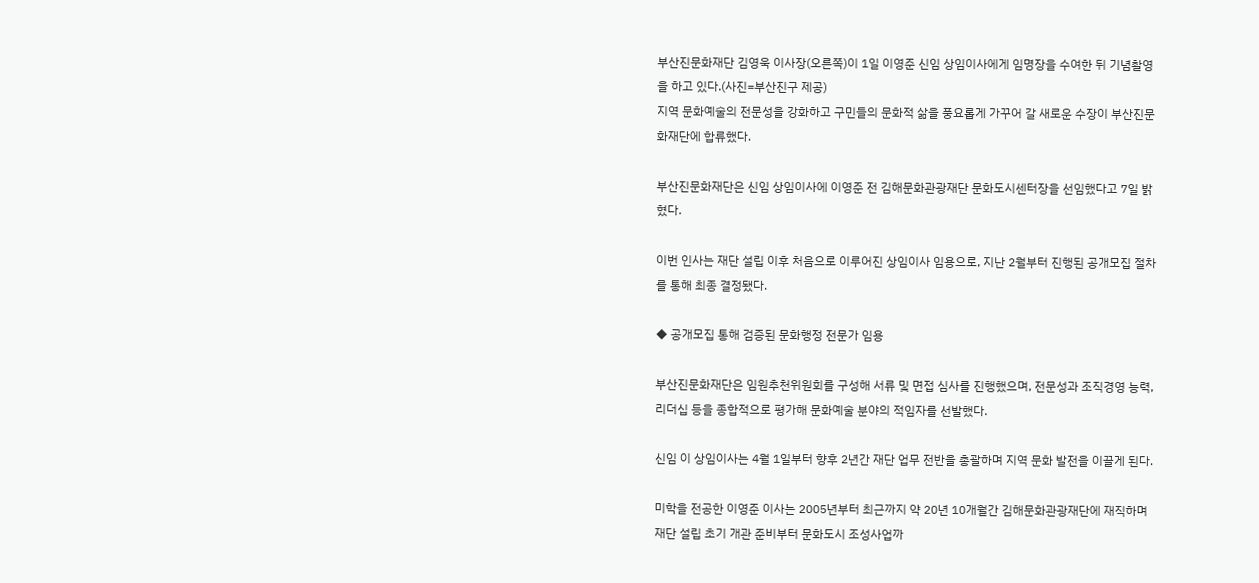부산진문화재단 김영욱 이사장(오른쪽)이 1일 이영준 신임 상임이사에게 임명장을 수여한 뒤 기념촬영을 하고 있다.(사진=부산진구 제공)
지역 문화예술의 전문성을 강화하고 구민들의 문화적 삶을 풍요롭게 가꾸어 갈 새로운 수장이 부산진문화재단에 합류했다.

부산진문화재단은 신임 상임이사에 이영준 전 김해문화관광재단 문화도시센터장을 선임했다고 7일 밝혔다.

이번 인사는 재단 설립 이후 처음으로 이루어진 상임이사 임용으로, 지난 2월부터 진행된 공개모집 절차를 통해 최종 결정됐다.

◆ 공개모집 통해 검증된 문화행정 전문가 임용

부산진문화재단은 임원추천위원회를 구성해 서류 및 면접 심사를 진행했으며, 전문성과 조직경영 능력, 리더십 등을 종합적으로 평가해 문화예술 분야의 적임자를 선발했다.

신임 이 상임이사는 4월 1일부터 향후 2년간 재단 업무 전반을 총괄하며 지역 문화 발전을 이끌게 된다.

미학을 전공한 이영준 이사는 2005년부터 최근까지 약 20년 10개월간 김해문화관광재단에 재직하며 재단 설립 초기 개관 준비부터 문화도시 조성사업까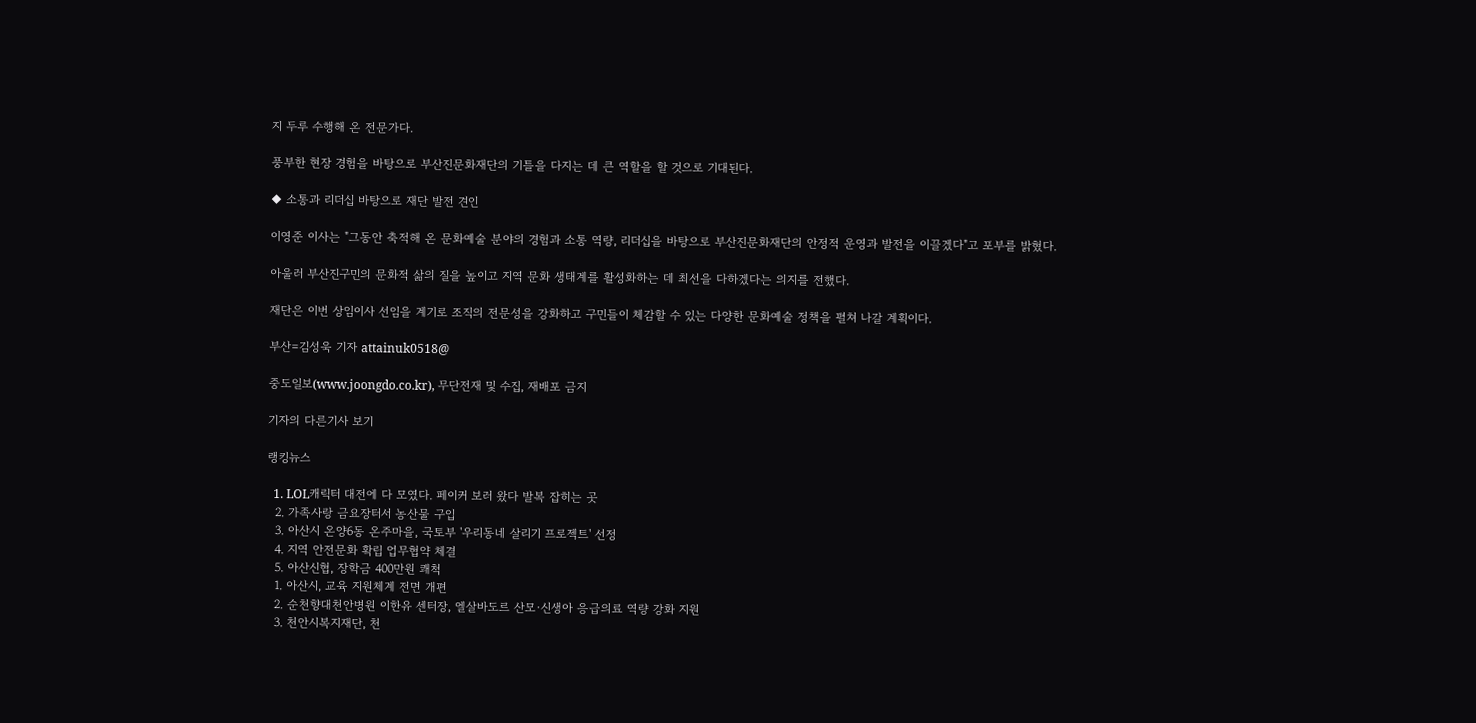지 두루 수행해 온 전문가다.

풍부한 현장 경험을 바탕으로 부산진문화재단의 기틀을 다지는 데 큰 역할을 할 것으로 기대된다.

◆ 소통과 리더십 바탕으로 재단 발전 견인

이영준 이사는 "그동안 축적해 온 문화예술 분야의 경험과 소통 역량, 리더십을 바탕으로 부산진문화재단의 안정적 운영과 발전을 이끌겠다"고 포부를 밝혔다.

아울러 부산진구민의 문화적 삶의 질을 높이고 지역 문화 생태계를 활성화하는 데 최선을 다하겠다는 의지를 전했다.

재단은 이번 상임이사 선임을 계기로 조직의 전문성을 강화하고 구민들이 체감할 수 있는 다양한 문화예술 정책을 펼쳐 나갈 계획이다.

부산=김성욱 기자 attainuk0518@

중도일보(www.joongdo.co.kr), 무단전재 및 수집, 재배포 금지

기자의 다른기사 보기

랭킹뉴스

  1. LOL캐릭터 대전에 다 모였다. 페이커 보러 왔다 발복 잡히는 곳
  2. 가족사랑 금요장터서 농산물 구입
  3. 아산시 온양6동 온주마을, 국토부 '우리동네 살리기 프로젝트' 선정
  4. 지역 안전문화 확립 업무협약 체결
  5. 아산신협, 장학금 400만원 쾌척
  1. 아산시, 교육 지원체계 전면 개편
  2. 순천향대천안병원 이한유 센터장, 엘살바도르 산모·신생아 응급의료 역량 강화 지원
  3. 천안시복지재단, 천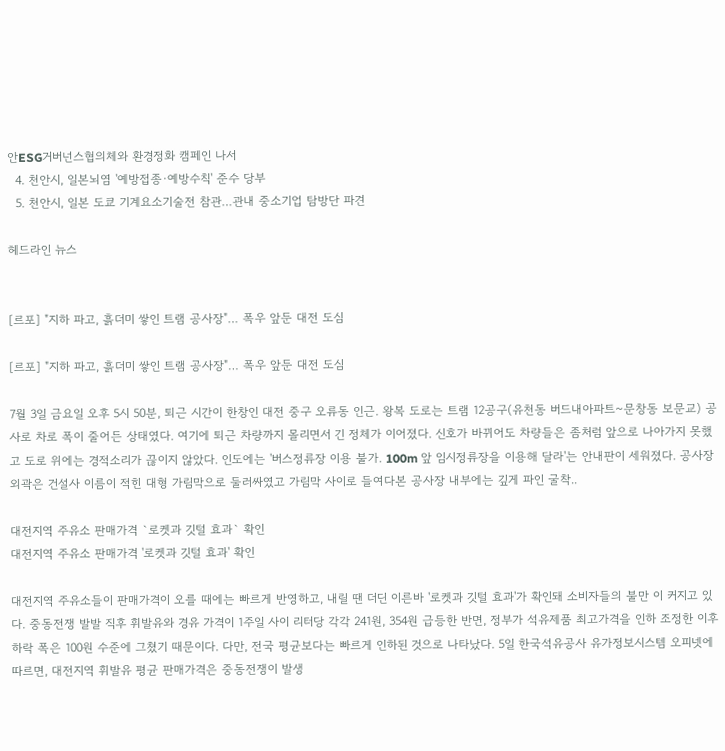안ESG거버넌스협의체와 환경정화 캠페인 나서
  4. 천안시, 일본뇌염 '예방접종·예방수칙' 준수 당부
  5. 천안시, 일본 도쿄 기계요소기술전 참관…관내 중소기업 탐방단 파견

헤드라인 뉴스


[르포] "지하 파고, 흙더미 쌓인 트램 공사장"… 폭우 앞둔 대전 도심

[르포] "지하 파고, 흙더미 쌓인 트램 공사장"… 폭우 앞둔 대전 도심

7월 3일 금요일 오후 5시 50분, 퇴근 시간이 한창인 대전 중구 오류동 인근. 왕복 도로는 트램 12공구(유천동 버드내아파트~문창동 보문교) 공사로 차로 폭이 줄어든 상태였다. 여기에 퇴근 차량까지 몰리면서 긴 정체가 이어졌다. 신호가 바뀌어도 차량들은 좀처럼 앞으로 나아가지 못했고 도로 위에는 경적소리가 끊이지 않았다. 인도에는 '버스정류장 이용 불가. 100m 앞 임시정류장을 이용해 달라'는 안내판이 세워졌다. 공사장 외곽은 건설사 이름이 적힌 대형 가림막으로 둘러싸였고 가림막 사이로 들여다본 공사장 내부에는 깊게 파인 굴착..

대전지역 주유소 판매가격 `로켓과 깃털 효과` 확인
대전지역 주유소 판매가격 '로켓과 깃털 효과' 확인

대전지역 주유소들이 판매가격이 오를 때에는 빠르게 반영하고, 내릴 땐 더딘 이른바 '로켓과 깃털 효과'가 확인돼 소비자들의 불만 이 커지고 있다. 중동전쟁 발발 직후 휘발유와 경유 가격이 1주일 사이 리터당 각각 241원, 354원 급등한 반면, 정부가 석유제품 최고가격을 인하 조정한 이후 하락 폭은 100원 수준에 그쳤기 때문이다. 다만, 전국 평균보다는 빠르게 인하된 것으로 나타났다. 5일 한국석유공사 유가정보시스템 오피넷에 따르면, 대전지역 휘발유 평균 판매가격은 중동전쟁이 발생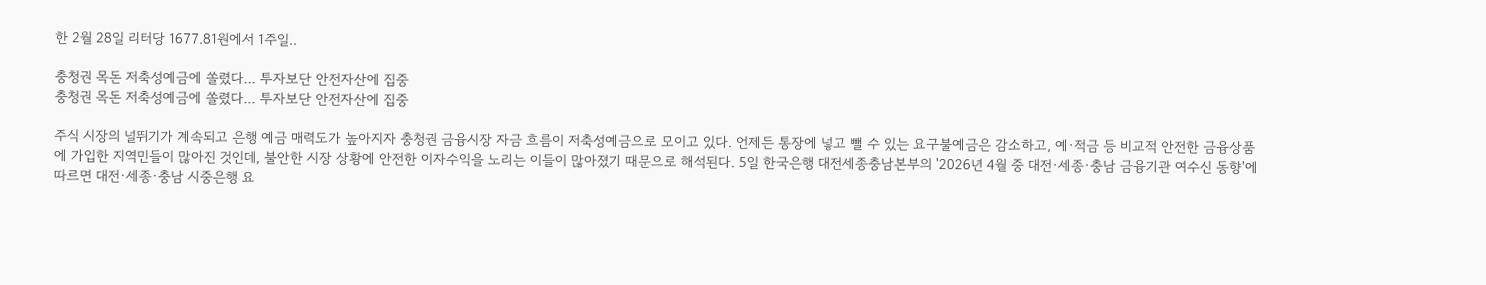한 2월 28일 리터당 1677.81원에서 1주일..

충청권 목돈 저축성예금에 쏠렸다... 투자보단 안전자산에 집중
충청권 목돈 저축성예금에 쏠렸다... 투자보단 안전자산에 집중

주식 시장의 널뛰기가 계속되고 은행 예금 매력도가 높아지자 충청권 금융시장 자금 흐름이 저축성예금으로 모이고 있다. 언제든 통장에 넣고 뺄 수 있는 요구불예금은 감소하고, 예·적금 등 비교적 안전한 금융상품에 가입한 지역민들이 많아진 것인데, 불안한 시장 상황에 안전한 이자수익을 노리는 이들이 많아졌기 때문으로 해석된다. 5일 한국은행 대전세종충남본부의 '2026년 4월 중 대전·세종·충남 금융기관 여수신 동향'에 따르면 대전·세종·충남 시중은행 요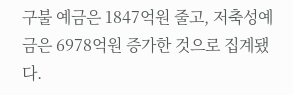구불 예금은 1847억원 줄고, 저축성예금은 6978억원 증가한 것으로 집계됐다.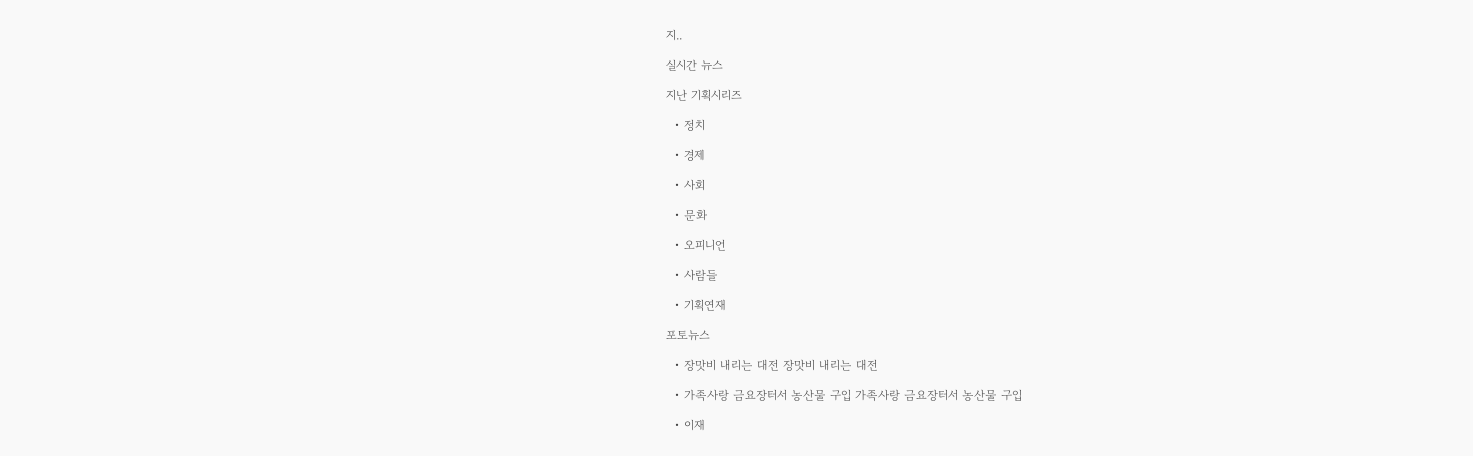지..

실시간 뉴스

지난 기획시리즈

  • 정치

  • 경제

  • 사회

  • 문화

  • 오피니언

  • 사람들

  • 기획연재

포토뉴스

  • 장맛비 내리는 대전 장맛비 내리는 대전

  • 가족사랑 금요장터서 농산물 구입 가족사랑 금요장터서 농산물 구입

  • 이재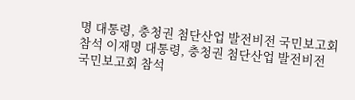명 대통령, 충청권 첨단산업 발전비전 국민보고회 참석 이재명 대통령, 충청권 첨단산업 발전비전 국민보고회 참석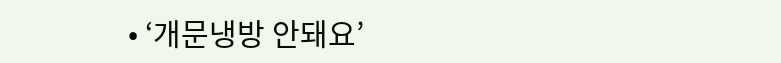• ‘개문냉방 안돼요’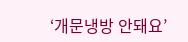‘개문냉방 안돼요’